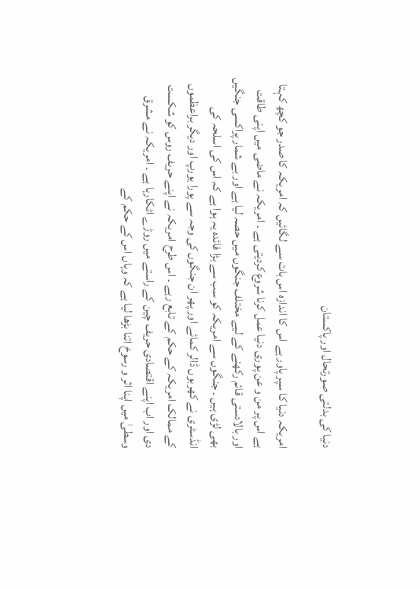دنیا کی بدلتی صورتحال اور پاکستان

امریکہ دنیا کا سپر پاور ہے اس کا اندازہ اس بات سے لگائیں کہ امریکہ کا صدر جو کچھ کہتا ہے اس پر من و عن پوری دنیا عمل کرنا شروع کردیتی ہے ۔ امریکہ نے ماضی میں اپنی طاقت اور بالادستی قائم رکھنے کے لیے مختلف جنگوں میں حصہ لیا ہے اور بے شمار پراکسی جنگیں بھی لڑی ہیں ۔ جنگوں سے امریکہ کو سب سے بڑا فائدہ یہ ہوا ہے کہ اس کی اسلحہ کی انڈسٹری نے کھربوں ڈالر کمائے اور پھر ان جنگوں کی وجہ سے پورا یورپ اور دیگر براعظموں کے ممالک امریکہ کے حکم کے تابع رہے ۔ اس طرح امریکہ نے اپنے حریف روس کو شکست دی اور اب اپنے اقتصادی حریف چین کے راستے میں روڑے اٹکارہا ہے ۔ امریکہ نے مشرق وسطیٰ میں اپنا اثر و رسوخ اتنا بڑھا لیا ہے کہ وہاں اس کے حکم کے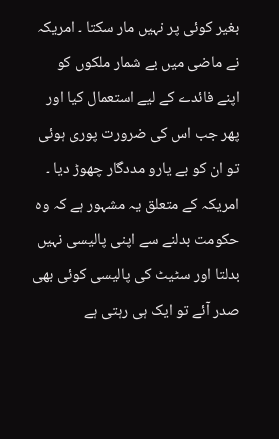بغیر کوئی پر نہیں مار سکتا ۔ امریکہ نے ماضی میں بے شمار ملکوں کو اپنے فائدے کے لیے استعمال کیا اور پھر جب اس کی ضرورت پوری ہوئی تو ان کو بے یارو مددگار چھوڑ دیا ۔ امریکہ کے متعلق یہ مشہور ہے کہ وہ حکومت بدلنے سے اپنی پالیسی نہیں بدلتا اور سٹیٹ کی پالیسی کوئی بھی صدر آئے تو ایک ہی رہتی ہے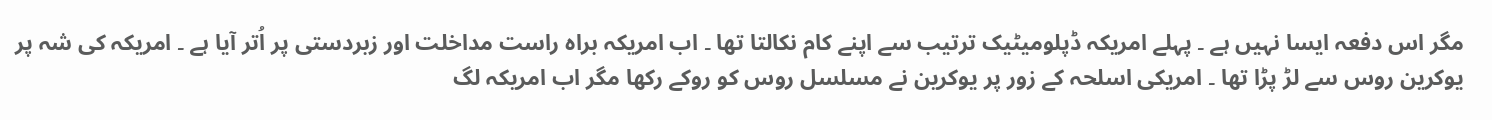مگر اس دفعہ ایسا نہیں ہے ۔ پہلے امریکہ ڈپلومیٹیک ترتیب سے اپنے کام نکالتا تھا ۔ اب امریکہ براہ راست مداخلت اور زبردستی پر اُتر آیا ہے ۔ امریکہ کی شہ پر یوکرین روس سے لڑ پڑا تھا ۔ امریکی اسلحہ کے زور پر یوکرین نے مسلسل روس کو روکے رکھا مگر اب امریکہ لگ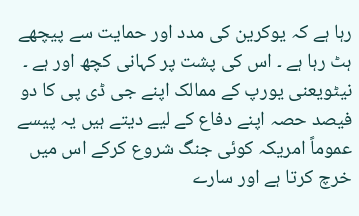رہا ہے کہ یوکرین کی مدد اور حمایت سے پیچھے ہٹ رہا ہے ۔ اس کی پشت پر کہانی کچھ اور ہے ۔ نیٹویعنی یورپ کے ممالک اپنے جی ڈی پی کا دو فیصد حصہ اپنے دفاع کے لیے دیتے ہیں یہ پیسے عموماً امریکہ کوئی جنگ شروع کرکے اس میں خرچ کرتا ہے اور سارے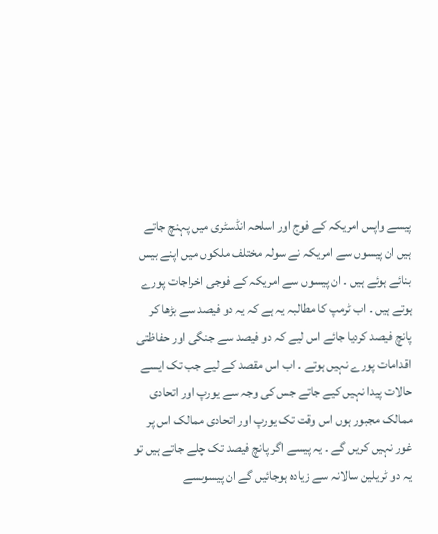پیسے واپس امریکہ کے فوج اور اسلحہ انڈسٹری میں پہنچ جاتے ہیں ان پیسوں سے امریکہ نے سولہ مختلف ملکوں میں اپنے بیس بنائے ہوئے ہیں ۔ ان پیسوں سے امریکہ کے فوجی اخراجات پورے ہوتے ہیں ۔ اب ٹرمپ کا مطالبہ یہ ہے کہ یہ دو فیصد سے بڑھا کر پانچ فیصد کردیا جائے اس لیے کہ دو فیصد سے جنگی اور حفاظتی اقدامات پورے نہیں ہوتے ۔ اب اس مقصد کے لیے جب تک ایسے حالات پیدا نہیں کیے جاتے جس کی وجہ سے یورپ اور اتحادی ممالک مجبور ہوں اس وقت تک یورپ اور اتحادی ممالک اس پر غور نہیں کریں گے ۔ یہ پیسے اگر پانچ فیصد تک چلے جاتے ہیں تو یہ دو ٹریلین سالانہ سے زیادہ ہوجائیں گے ان پیسوںسے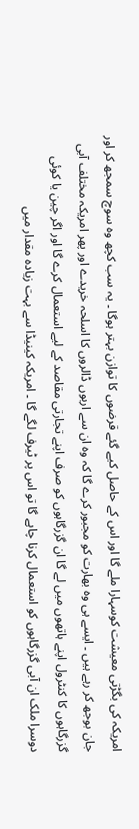امریکہ کی بگڑتی معیشت کوسہارا ملے گا اور اس کے حاصل کیے گئے قرضوں کا توازن بہتر ہوگا ۔ یہ سب کچھ وہ سوچ سمجھ کر اور جان بوجھ کر رہے ہیں ۔ ایسے ہی وہ بھارت کو مجبور کرے گا کہ وہ ان سے اربوں ڈالروں کا اسلحہ خریدے اور پھر امریکہ مختلف آبی گزرگاہوں کا کنٹرول اپنے ہاتھوں میں لے گا ان گزرگاہوں کو صرف اپنے تجارتی مقاصد کے لیے استعمال کرے گا اور اگر چین یا کوئی دوسرا ملک ان آبی گزرگاہوں کو استعمال کرنا چاہے گا تو اس پر ٹیرف لگے گا ۔ امریکہ کینیڈا سے بہت زیادہ مقدار میں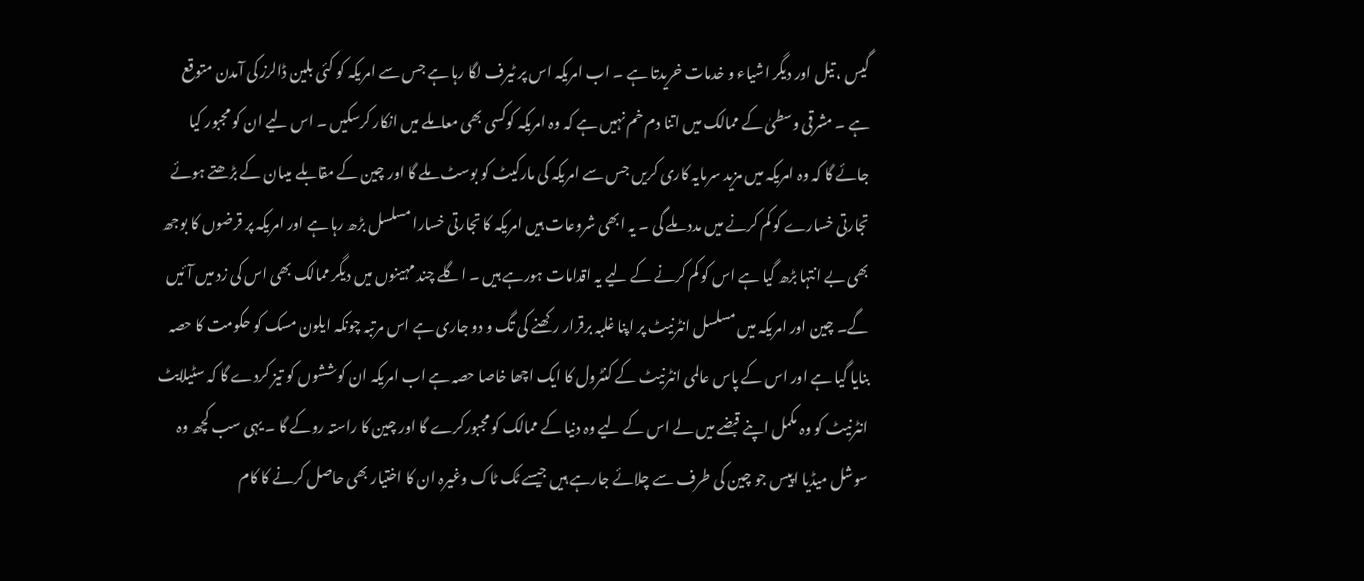گیس ، تیل اور دیگر اشیاء و خدمات خریدتا ہے ۔ اب امریکہ اس پر ٹیرف لگا رہا ہے جس سے امریکہ کو کئی بلین ڈالرز کی آمدن متوقع ہے ۔ مشرقی وسطیٰ کے ممالک میں اتنا دم خم نہیں ہے کہ وہ امریکہ کوکسی بھی معاملے میں انکار کرسکیں ۔ اس لیے ان کو مجبور کیا جائے گا کہ وہ امریکہ میں مزید سرمایہ کاری کریں جس سے امریکہ کی مارکیٹ کو بوسٹ ملے گا اور چین کے مقابلے میںان کے بڑھتے ہوئے تجارتی خسارے کو کم کرنے میں مدد ملے گی ۔ یہ ابھی شروعات ہیں امریکہ کا تجارتی خسارا مسلسل بڑھ رہا ہے اور امریکہ پر قرضوں کا بوجھ بھی بے انتہا بڑھ گیا ہے اس کو کم کرنے کے لیے یہ اقدامات ہورہے ہیں ۔ اگلے چند مہینوں میں دیگر ممالک بھی اس کی زد میں آئیں گے۔ چین اور امریکہ میں مسلسل انٹرنیٹ پر اپنا غلبہ برقرار رکھنے کی تگ و دو جاری ہے اس مرتبہ چونکہ ایلون مسک کو حکومت کا حصہ بنایا گیا ہے اور اس کے پاس عالمی انٹرنیٹ کے کنٹرول کا ایک اچھا خاصا حصہ ہے اب امریکہ ان کوششوں کو تیز کردے گا کہ سٹیلایٹ انٹرنیٹ کو وہ مکمل اپنے قبضے میں لے اس کے لیے وہ دنیا کے ممالک کو مجبورکرے گا اور چین کا راستہ روکے گا ۔ یہی سب کچھ وہ سوشل میڈیا اپیس جو چین کی طرف سے چلائے جارہے ہیں جیسے ٹک ٹاک وغیرہ ان کا اختیار بھی حاصل کرنے کا کام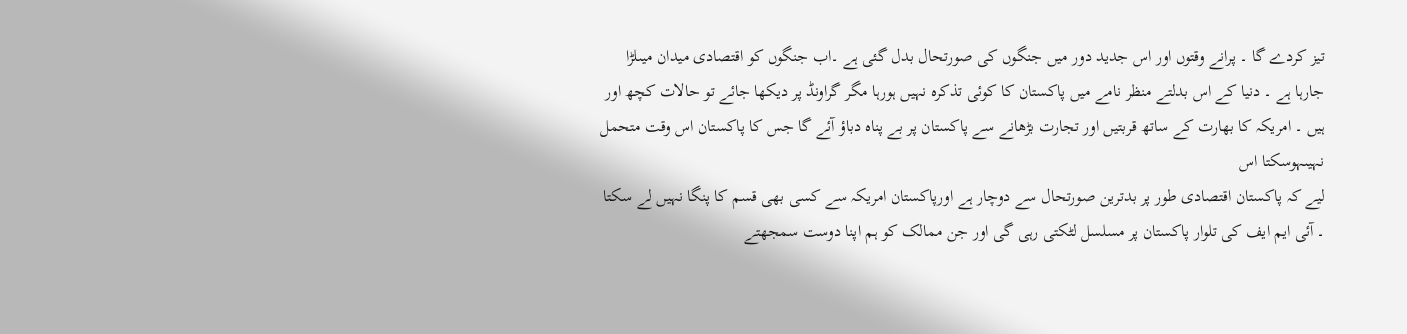تیز کردے گا ۔ پرانے وقتوں اور اس جدید دور میں جنگوں کی صورتحال بدل گئی ہے ۔اب جنگوں کو اقتصادی میدان میںلڑا جارہا ہے ۔ دنیا کے اس بدلتے منظر نامے میں پاکستان کا کوئی تذکرہ نہیں ہورہا مگر گراونڈ پر دیکھا جائے تو حالات کچھ اور ہیں ۔ امریکہ کا بھارت کے ساتھ قربتیں اور تجارت بڑھانے سے پاکستان پر بے پناہ دباؤ آئے گا جس کا پاکستان اس وقت متحمل نہیںہوسکتا اس
لیے کہ پاکستان اقتصادی طور پر بدترین صورتحال سے دوچار ہے اورپاکستان امریکہ سے کسی بھی قسم کا پنگا نہیں لے سکتا ۔ آئی ایم ایف کی تلوار پاکستان پر مسلسل لٹکتی رہی گی اور جن ممالک کو ہم اپنا دوست سمجھتے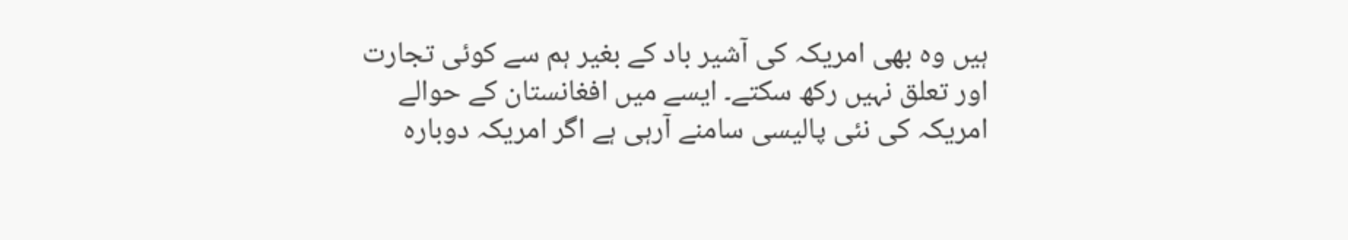ہیں وہ بھی امریکہ کی آشیر باد کے بغیر ہم سے کوئی تجارت اور تعلق نہیں رکھ سکتے۔ ایسے میں افغانستان کے حوالے امریکہ کی نئی پالیسی سامنے آرہی ہے اگر امریکہ دوبارہ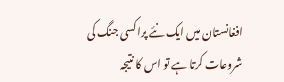افغانستان میں ایک نئے پراکسی جنگ کی شروعات کرتا ہے تو اس کا نتیجہ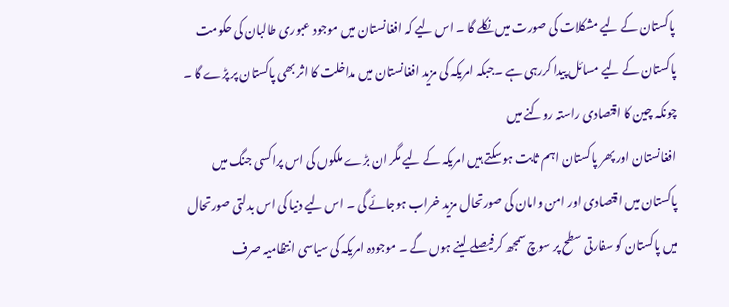پاکستان کے لیے مشکلات کی صورت میں نکلے گا ۔ اس لیے کہ افغانستان میں موجود عبوری طالبان کی حکومت پاکستان کے لیے مسائل پیدا کررہی ہے ۔جبکہ امریکہ کی مزید افغانستان میں مداخلت کا اثر بھی پاکستان پر پڑے گا ۔ چونکہ چین کا اقتصادی راستہ روکنے میں
افغانستان اور پھر پاکستان اہم ثابت ہوسکتے ہیں امریکہ کے لیے مگر ان بڑے ملکوں کی اس پراکسی جنگ میں پاکستان میں اقتصادی اور امن وامان کی صورتحال مزید خراب ہوجائے گی ۔ اس لیے دنیا کی اس بدلتی صورتحال میں پاکستان کو سفارتی سطح پر سوچ سمجھ کرفیصلے لینے ہوں گے ۔ موجودہ امریکہ کی سیاسی انتظامیہ صرف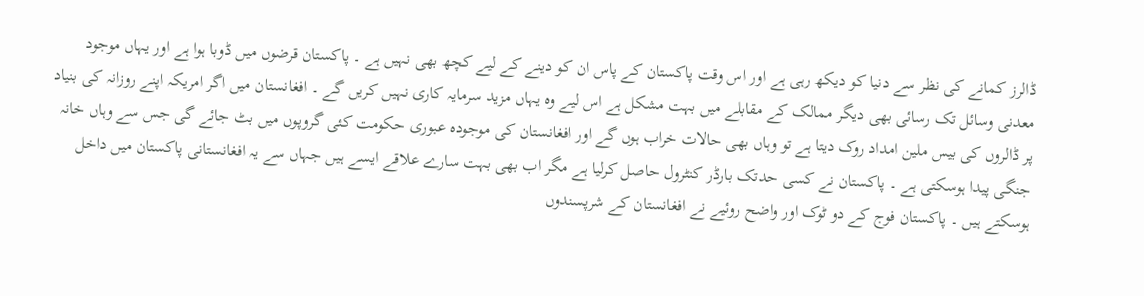ڈالرز کمانے کی نظر سے دنیا کو دیکھ رہی ہے اور اس وقت پاکستان کے پاس ان کو دینے کے لیے کچھ بھی نہیں ہے ۔ پاکستان قرضوں میں ڈوبا ہوا ہے اور یہاں موجود معدنی وسائل تک رسائی بھی دیگر ممالک کے مقابلے میں بہت مشکل ہے اس لیے وہ یہاں مزید سرمایہ کاری نہیں کریں گے ۔ افغانستان میں اگر امریکہ اپنے روزانہ کی بنیاد پر ڈالروں کی بیس ملین امداد روک دیتا ہے تو وہاں بھی حالات خراب ہوں گے اور افغانستان کی موجودہ عبوری حکومت کئی گروپوں میں بٹ جائے گی جس سے وہاں خانہ جنگی پیدا ہوسکتی ہے ۔ پاکستان نے کسی حدتک بارڈر کنٹرول حاصل کرلیا ہے مگر اب بھی بہت سارے علاقے ایسے ہیں جہاں سے یہ افغانستانی پاکستان میں داخل ہوسکتے ہیں ۔ پاکستان فوج کے دو ٹوک اور واضح روئیے نے افغانستان کے شرپسندوں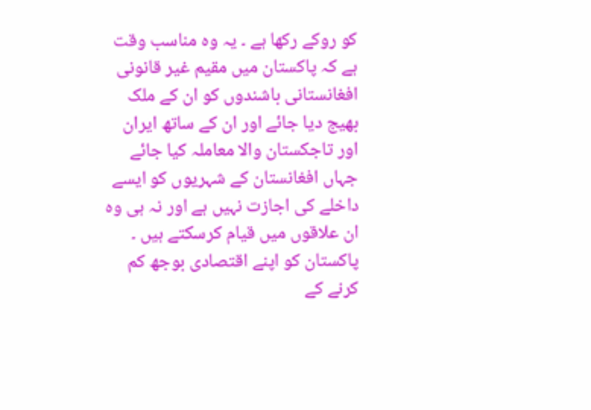کو روکے رکھا ہے ۔ یہ وہ مناسب وقت ہے کہ پاکستان میں مقیم غیر قانونی افغانستانی باشندوں کو ان کے ملک بھیج دیا جائے اور ان کے ساتھ ایران اور تاجکستان والا معاملہ کیا جائے جہاں افغانستان کے شہریوں کو ایسے داخلے کی اجازت نہیں ہے اور نہ ہی وہ ان علاقوں میں قیام کرسکتے ہیں ۔ پاکستان کو اپنے اقتصادی بوجھ کم کرنے کے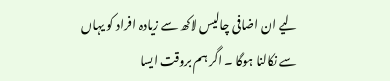لیے ان اضافی چالیس لاکھ سے زیادہ افراد کو یہاں سے نکالنا ہوگا ۔ اگر ہم بروقت ایسا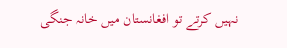نہیں کرتے تو افغانستان میں خانہ جنگی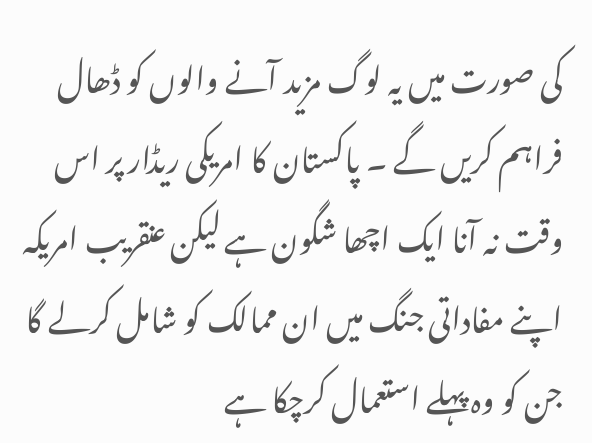کی صورت میں یہ لوگ مزید آنے والوں کو ڈھال فراہم کریں گے ۔ پاکستان کا امریکی ریڈار پر اس وقت نہ آنا ایک اچھا شگون ہے لیکن عنقریب امریکہ اپنے مفاداتی جنگ میں ان ممالک کو شامل کرلے گا جن کو وہ پہلے استعمال کرچکا ہے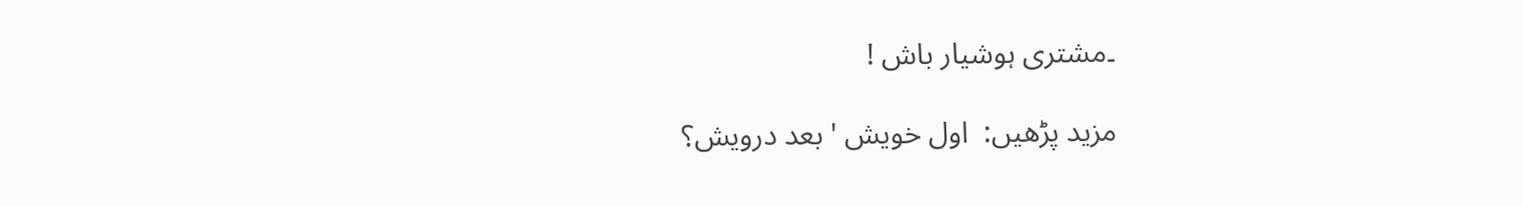۔مشتری ہوشیار باش !

مزید پڑھیں:  اول خویش ' بعد درویش؟